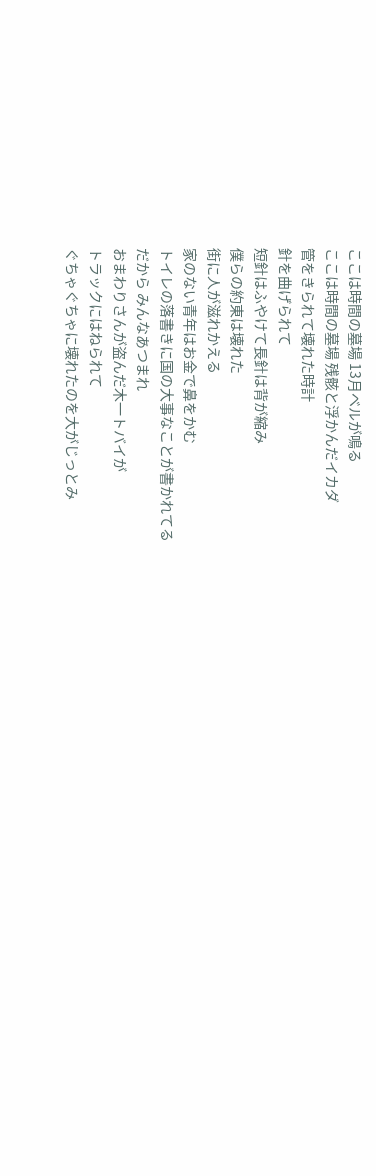ここは時間の墓場 13月ベルが鳴る
ここは時間の墓場 残骸と浮かんだイカダ
管をきられて壊れた時計
針を曲げられて
短針はふやけて長針は背が縮み
僕らの約東は壊れた
街に人が滋れかえる
家のない青年はお金で鼻をかむ
トイレの落書きに国の大事なことが書かれてる
だから みんなあつまれ
おまわりさんが盗んだ木一トバイが
トラックにはねられて
ぐちゃぐちゃに壊れたのを大がじっとみ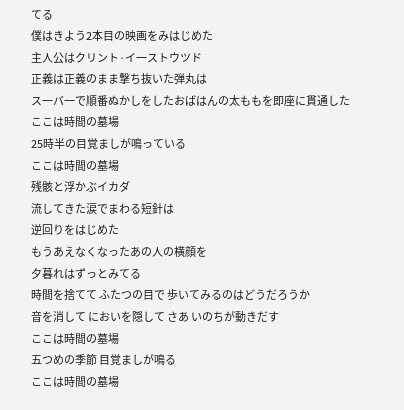てる
僕はきよう2本目の映画をみはじめた
主人公はクリント·イ一ストウツド
正義は正義のまま撃ち抜いた弾丸は
ス一バ一で順番ぬかしをしたおばはんの太ももを即座に貫通した
ここは時間の墓場
25時半の目覚ましが鳴っている
ここは時間の墓場
残骸と浮かぶイカダ
流してきた涙でまわる短針は
逆回りをはじめた
もうあえなくなったあの人の横顔を
夕暮れはずっとみてる
時間を捨てて ふたつの目で 歩いてみるのはどうだろうか
音を消して においを隠して さあ いのちが動きだす
ここは時間の墓場
五つめの季節 目覚ましが鳴る
ここは時間の墓場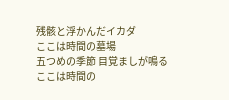残骸と浮かんだイカダ
ここは時間の墓場
五つめの季節 目覚ましが鳴る
ここは時間の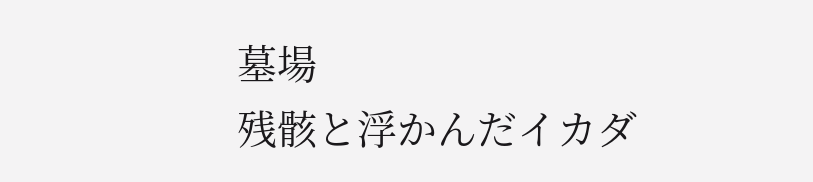墓場
残骸と浮かんだイカダ